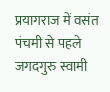प्रयागराज में वसंत पंचमी से पहले जगदगुरु स्वामी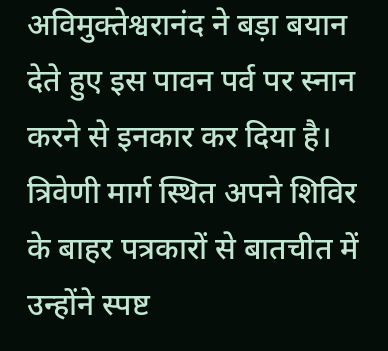अविमुक्तेश्वरानंद ने बड़ा बयान देते हुए इस पावन पर्व पर स्नान करने से इनकार कर दिया है। त्रिवेणी मार्ग स्थित अपने शिविर के बाहर पत्रकारों से बातचीत में उन्होंने स्पष्ट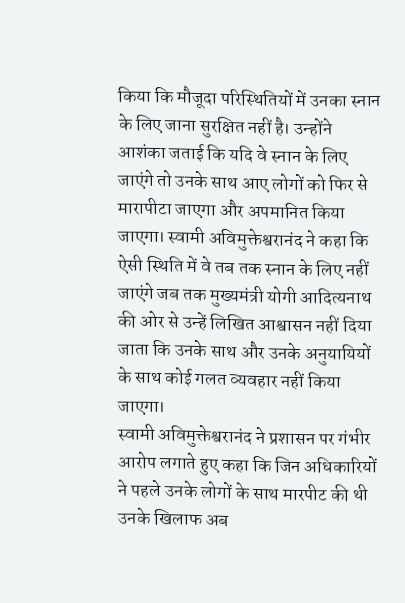किया कि मौजूदा परिस्थितियों में उनका स्नान के लिए जाना सुरक्षित नहीं है। उन्होंने आशंका जताई कि यदि वे स्नान के लिए जाएंगे तो उनके साथ आए लोगों को फिर से मारापीटा जाएगा और अपमानित किया जाएगा। स्वामी अविमुक्तेश्वरानंद ने कहा कि ऐसी स्थिति में वे तब तक स्नान के लिए नहीं जाएंगे जब तक मुख्यमंत्री योगी आदित्यनाथ की ओर से उन्हें लिखित आश्वासन नहीं दिया जाता कि उनके साथ और उनके अनुयायियों के साथ कोई गलत व्यवहार नहीं किया जाएगा।
स्वामी अविमुक्तेश्वरानंद ने प्रशासन पर गंभीर आरोप लगाते हुए कहा कि जिन अधिकारियों ने पहले उनके लोगों के साथ मारपीट की थी उनके खिलाफ अब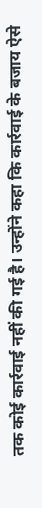तक कोई कार्रवाई नहीं की गई है। उन्होंने कहा कि कार्रवाई के बजाय ऐसे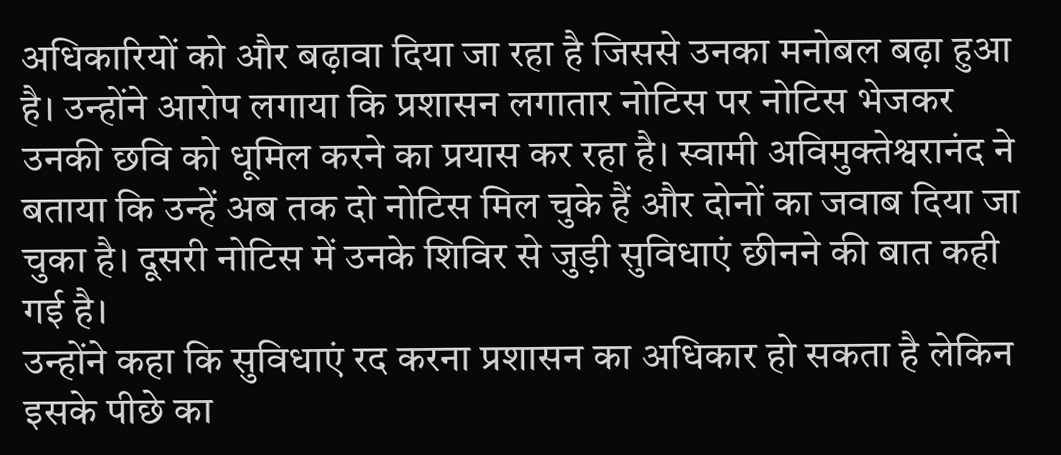अधिकारियों को और बढ़ावा दिया जा रहा है जिससे उनका मनोबल बढ़ा हुआ है। उन्होंने आरोप लगाया कि प्रशासन लगातार नोटिस पर नोटिस भेजकर उनकी छवि को धूमिल करने का प्रयास कर रहा है। स्वामी अविमुक्तेश्वरानंद ने बताया कि उन्हें अब तक दो नोटिस मिल चुके हैं और दोनों का जवाब दिया जा चुका है। दूसरी नोटिस में उनके शिविर से जुड़ी सुविधाएं छीनने की बात कही गई है।
उन्होंने कहा कि सुविधाएं रद करना प्रशासन का अधिकार हो सकता है लेकिन इसके पीछे का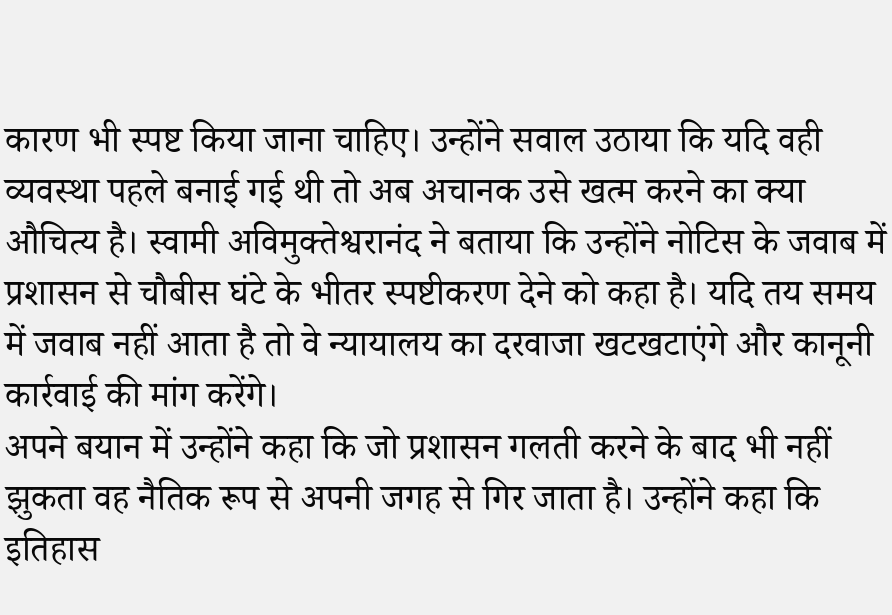कारण भी स्पष्ट किया जाना चाहिए। उन्होंने सवाल उठाया कि यदि वही व्यवस्था पहले बनाई गई थी तो अब अचानक उसे खत्म करने का क्या औचित्य है। स्वामी अविमुक्तेश्वरानंद ने बताया कि उन्होंने नोटिस के जवाब में प्रशासन से चौबीस घंटे के भीतर स्पष्टीकरण देने को कहा है। यदि तय समय में जवाब नहीं आता है तो वे न्यायालय का दरवाजा खटखटाएंगे और कानूनी कार्रवाई की मांग करेंगे।
अपने बयान में उन्होंने कहा कि जो प्रशासन गलती करने के बाद भी नहीं झुकता वह नैतिक रूप से अपनी जगह से गिर जाता है। उन्होंने कहा कि इतिहास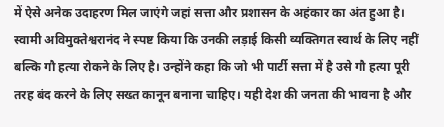में ऐसे अनेक उदाहरण मिल जाएंगे जहां सत्ता और प्रशासन के अहंकार का अंत हुआ है। स्वामी अविमुक्तेश्वरानंद ने स्पष्ट किया कि उनकी लड़ाई किसी व्यक्तिगत स्वार्थ के लिए नहीं बल्कि गौ हत्या रोकने के लिए है। उन्होंने कहा कि जो भी पार्टी सत्ता में है उसे गौ हत्या पूरी तरह बंद करने के लिए सख्त कानून बनाना चाहिए। यही देश की जनता की भावना है और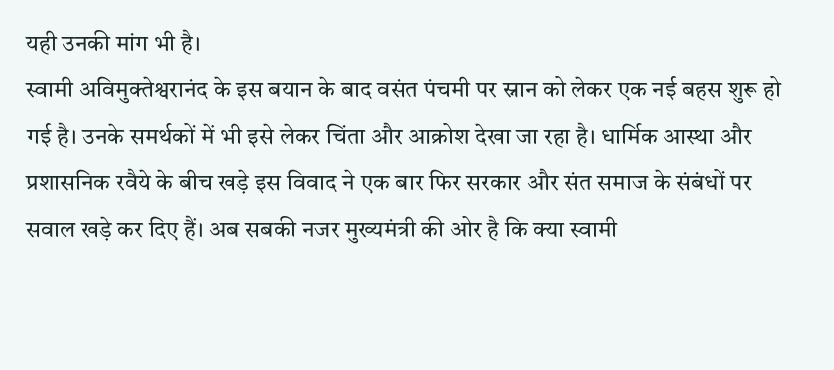यही उनकी मांग भी है।
स्वामी अविमुक्तेश्वरानंद के इस बयान के बाद वसंत पंचमी पर स्नान को लेकर एक नई बहस शुरू हो गई है। उनके समर्थकों में भी इसे लेकर चिंता और आक्रोश देखा जा रहा है। धार्मिक आस्था और प्रशासनिक रवैये के बीच खड़े इस विवाद ने एक बार फिर सरकार और संत समाज के संबंधों पर सवाल खड़े कर दिए हैं। अब सबकी नजर मुख्यमंत्री की ओर है कि क्या स्वामी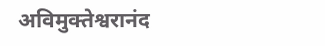अविमुक्तेश्वरानंद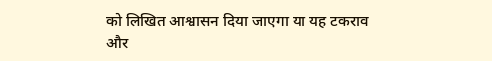को लिखित आश्वासन दिया जाएगा या यह टकराव और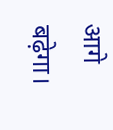आगे बढ़ेगा।